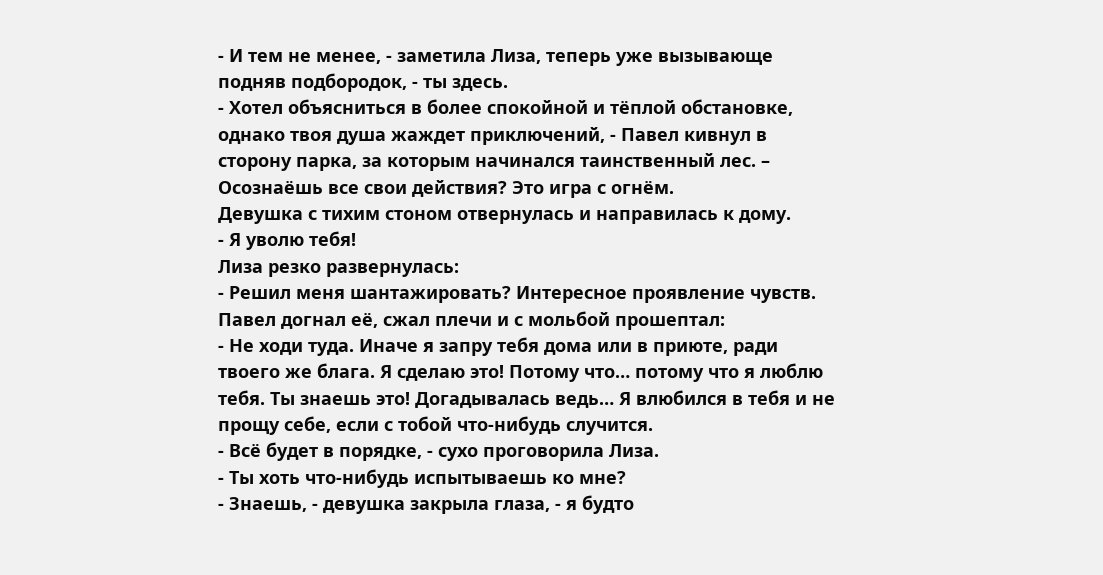- И тем не менее, - заметила Лиза, теперь уже вызывающе подняв подбородок, - ты здесь.
- Хотел объясниться в более спокойной и тёплой обстановке, однако твоя душа жаждет приключений, - Павел кивнул в сторону парка, за которым начинался таинственный лес. – Осознаёшь все свои действия? Это игра с огнём.
Девушка с тихим стоном отвернулась и направилась к дому.
- Я уволю тебя!
Лиза резко развернулась:
- Решил меня шантажировать? Интересное проявление чувств.
Павел догнал её, сжал плечи и с мольбой прошептал:
- Не ходи туда. Иначе я запру тебя дома или в приюте, ради твоего же блага. Я сделаю это! Потому что… потому что я люблю тебя. Ты знаешь это! Догадывалась ведь… Я влюбился в тебя и не прощу себе, если с тобой что-нибудь случится.
- Всё будет в порядке, - сухо проговорила Лиза.
- Ты хоть что-нибудь испытываешь ко мне?
- Знаешь, - девушка закрыла глаза, - я будто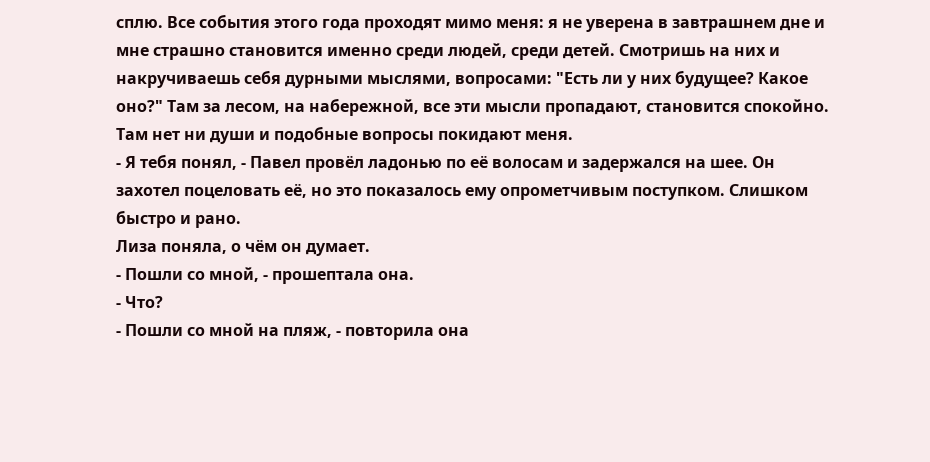сплю. Все события этого года проходят мимо меня: я не уверена в завтрашнем дне и мне страшно становится именно среди людей, среди детей. Смотришь на них и накручиваешь себя дурными мыслями, вопросами: "Есть ли у них будущее? Какое оно?" Там за лесом, на набережной, все эти мысли пропадают, становится спокойно. Там нет ни души и подобные вопросы покидают меня.
- Я тебя понял, - Павел провёл ладонью по её волосам и задержался на шее. Он захотел поцеловать её, но это показалось ему опрометчивым поступком. Слишком быстро и рано.
Лиза поняла, о чём он думает.
- Пошли со мной, - прошептала она.
- Что?
- Пошли со мной на пляж, - повторила она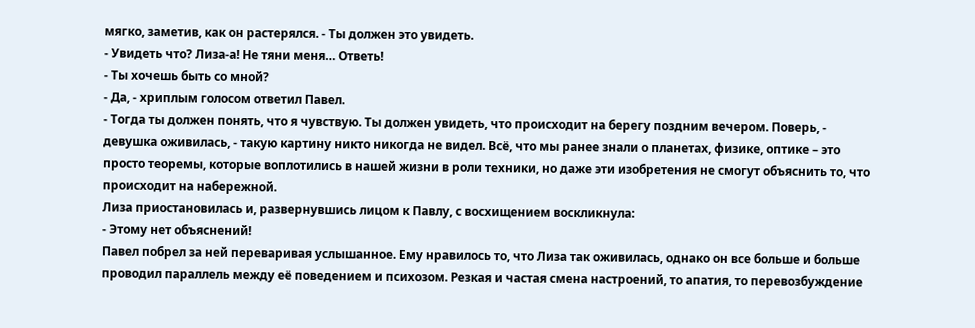мягко, заметив, как он растерялся. - Ты должен это увидеть.
- Увидеть что? Лиза-а! Не тяни меня… Ответь!
- Ты хочешь быть со мной?
- Да, - хриплым голосом ответил Павел.
- Тогда ты должен понять, что я чувствую. Ты должен увидеть, что происходит на берегу поздним вечером. Поверь, - девушка оживилась, - такую картину никто никогда не видел. Всё, что мы ранее знали о планетах, физике, оптике – это просто теоремы, которые воплотились в нашей жизни в роли техники, но даже эти изобретения не смогут объяснить то, что происходит на набережной.
Лиза приостановилась и, развернувшись лицом к Павлу, с восхищением воскликнула:
- Этому нет объяснений!
Павел побрел за ней переваривая услышанное. Ему нравилось то, что Лиза так оживилась, однако он все больше и больше проводил параллель между её поведением и психозом. Резкая и частая смена настроений, то апатия, то перевозбуждение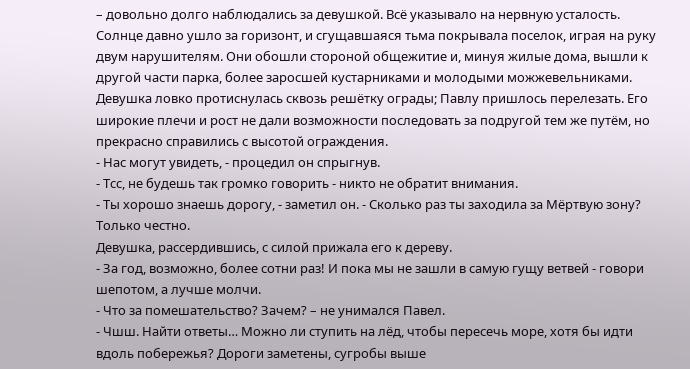– довольно долго наблюдались за девушкой. Всё указывало на нервную усталость.
Солнце давно ушло за горизонт, и сгущавшаяся тьма покрывала поселок, играя на руку двум нарушителям. Они обошли стороной общежитие и, минуя жилые дома, вышли к другой части парка, более заросшей кустарниками и молодыми можжевельниками. Девушка ловко протиснулась сквозь решётку ограды; Павлу пришлось перелезать. Его широкие плечи и рост не дали возможности последовать за подругой тем же путём, но прекрасно справились с высотой ограждения.
- Нас могут увидеть, - процедил он спрыгнув.
- Тсс, не будешь так громко говорить - никто не обратит внимания.
- Ты хорошо знаешь дорогу, - заметил он. - Сколько раз ты заходила за Мёртвую зону? Только честно.
Девушка, рассердившись, с силой прижала его к дереву.
- За год, возможно, более сотни раз! И пока мы не зашли в самую гущу ветвей - говори шепотом, а лучше молчи.
- Что за помешательство? Зачем? – не унимался Павел.
- Чшш. Найти ответы… Можно ли ступить на лёд, чтобы пересечь море, хотя бы идти вдоль побережья? Дороги заметены, сугробы выше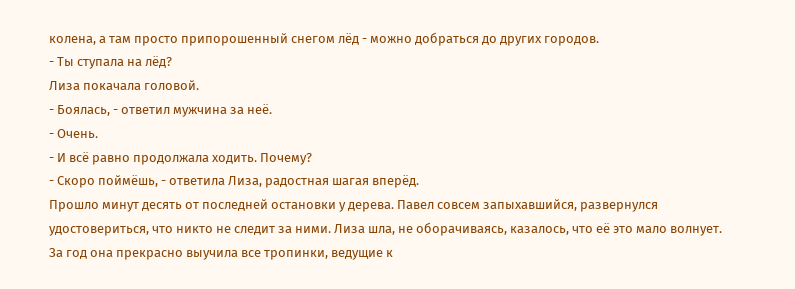колена, а там просто припорошенный снегом лёд - можно добраться до других городов.
- Ты ступала на лёд?
Лиза покачала головой.
- Боялась, - ответил мужчина за неё.
- Очень.
- И всё равно продолжала ходить. Почему?
- Скоро поймёшь, - ответила Лиза, радостная шагая вперёд.
Прошло минут десять от последней остановки у дерева. Павел совсем запыхавшийся, развернулся удостовериться, что никто не следит за ними. Лиза шла, не оборачиваясь, казалось, что её это мало волнует. За год она прекрасно выучила все тропинки, ведущие к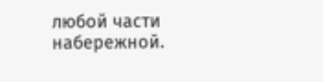любой части набережной.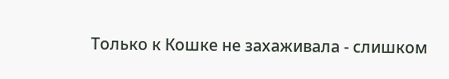Только к Кошке не захаживала - слишком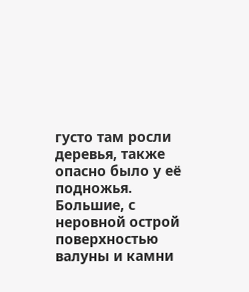густо там росли деревья, также опасно было у её подножья. Большие, с неровной острой поверхностью валуны и камни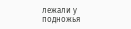лежали у подножья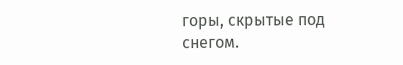горы, скрытые под снегом.